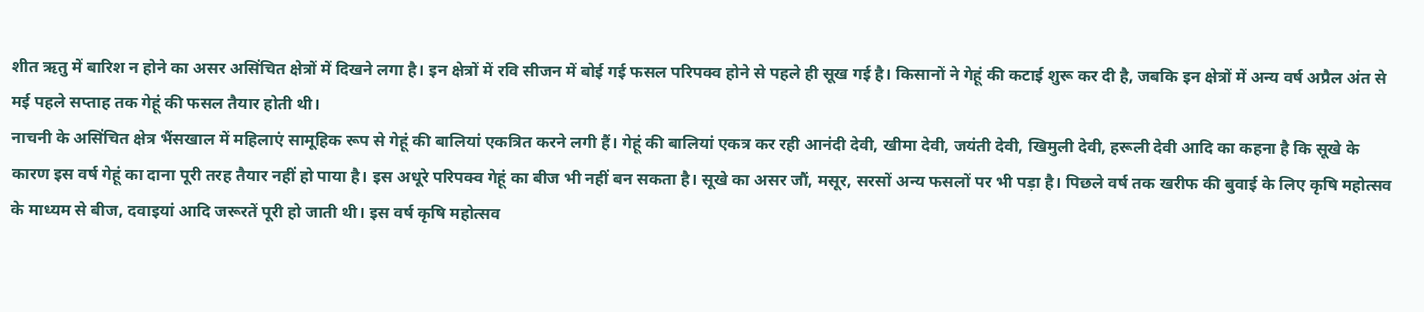शीत ऋतु में बारिश न होने का असर असिंचित क्षेत्रों में दिखने लगा है। इन क्षेत्रों में रवि सीजन में बोई गई फसल परिपक्व होने से पहले ही सूख गई है। किसानों ने गेहूं की कटाई शुरू कर दी है, जबकि इन क्षेत्रों में अन्य वर्ष अप्रैल अंत से मई पहले सप्ताह तक गेहूं की फसल तैयार होती थी।
नाचनी के असिंचित क्षेत्र भैंसखाल में महिलाएं सामूहिक रूप से गेहूं की बालियां एकत्रित करने लगी हैं। गेहूं की बालियां एकत्र कर रही आनंदी देवी, खीमा देवी, जयंती देवी, खिमुली देवी, हरूली देवी आदि का कहना है कि सूखे के कारण इस वर्ष गेहूं का दाना पूरी तरह तैयार नहीं हो पाया है। इस अधूरे परिपक्व गेहूं का बीज भी नहीं बन सकता है। सूखे का असर जौं, मसूर, सरसों अन्य फसलों पर भी पड़ा है। पिछले वर्ष तक खरीफ की बुवाई के लिए कृषि महोत्सव के माध्यम से बीज, दवाइयां आदि जरूरतें पूरी हो जाती थी। इस वर्ष कृषि महोत्सव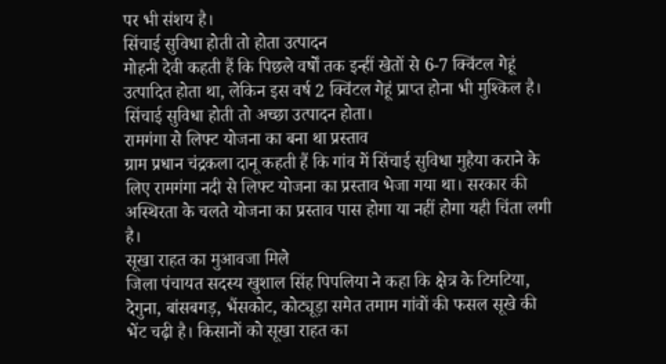पर भी संशय है।
सिंचाई सुविधा होती तो होता उत्पादन
मोहनी देवी कहती हैं कि पिछले वर्षों तक इन्हीं खेतों से 6-7 क्विंटल गेहूं उत्पादित होता था, लेकिन इस वर्ष 2 क्विंटल गेहूं प्राप्त होना भी मुश्किल है। सिंचाई सुविधा होती तो अच्छा उत्पादन होता।
रामगंगा से लिफ्ट योजना का बना था प्रस्ताव
ग्राम प्रधान चंद्रकला दानू कहती हैं कि गांव में सिंचाई सुविधा मुहैया कराने के लिए रामगंगा नदी से लिफ्ट योजना का प्रस्ताव भेजा गया था। सरकार की अस्थिरता के चलते योजना का प्रस्ताव पास होगा या नहीं होगा यही चिंता लगी है।
सूखा राहत का मुआवजा मिले
जिला पंचायत सदस्य खुशाल सिंह पिपलिया ने कहा कि क्षेत्र के टिमटिया, देगुना, बांसबगड़, भैंसकोट, कोट्यूड़ा समेत तमाम गांवों की फसल सूखे की भेंट चढ़ी है। किसानों को सूखा राहत का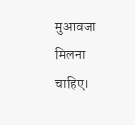मुआवजा मिलना चाहिए।